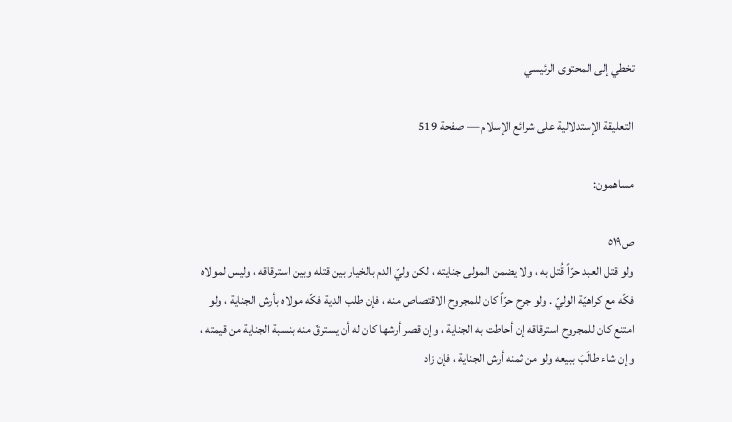تخطي إلى المحتوى الرئيسي

التعليقة الإستدلالية على شرائع الإسلام — صفحة 519

مساهمون:

ص٥١٩
ولو قتل العبد حرّاً قُتل به ، ولا يضمن المولى جنايته ، لكن وليّ الدم بالخيار بين قتله وبين استرقاقه ، وليس لمولاه فكّه مع كراهيّة الوليّ . ولو جرح حرّاً كان للمجروح الاقتصاص منه ، فإن طلب الدية فكّه مولاه بأرش الجناية ، ولو امتنع كان للمجروح استرقاقه إن أحاطت به الجناية ، وإن قصر أرشها كان له أن يسترقّ منه بنسبة الجناية من قيمته ، وإن شاء طالَبَ ببيعه ولو من ثمنه أرش الجناية ، فإن زاد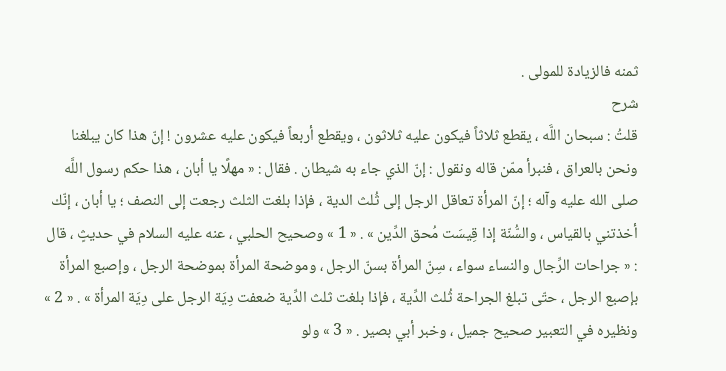ثمنه فالزيادة للمولى .
شرح
قلتُ : سبحان اللَّه ، يقطع ثلاثاً فيكون عليه ثلاثون ، ويقطع أربعاً فيكون عليه عشرون ! إنّ هذا كان يبلغنا ونحن بالعراق ، فنبرأ ممّن قاله ونقول : إنّ الذي جاء به شيطان . فقال : « مهلًا يا أبان ، هذا حكم رسول اللَّه صلى الله عليه وآله ؛ إنّ المرأة تعاقل الرجل إلى ثُلث الدية ، فإذا بلغت الثلث رجعت إلى النصف ؛ يا أبان ، إنّك أخذتني بالقياس ، والسُّنّة إذا قِيسَت مُحق الدِّين » . « 1 » وصحيح الحلبي ، عنه عليه السلام في حديثٍ ، قال : « جراحات الرِّجال والنساء سواء ، سِنّ المرأة بسنّ الرجل ، وموضحة المرأة بموضحة الرجل ، وإصبع المرأة بإصبع الرجل ، حتّى تبلغ الجراحة ثُلث الدِّية ، فإذا بلغت ثلث الدِّية ضعفت دِيَة الرجل على دِيَة المرأة » . « 2 » ونظيره في التعبير صحيح جميل ، وخبر أبي بصير . « 3 » ولو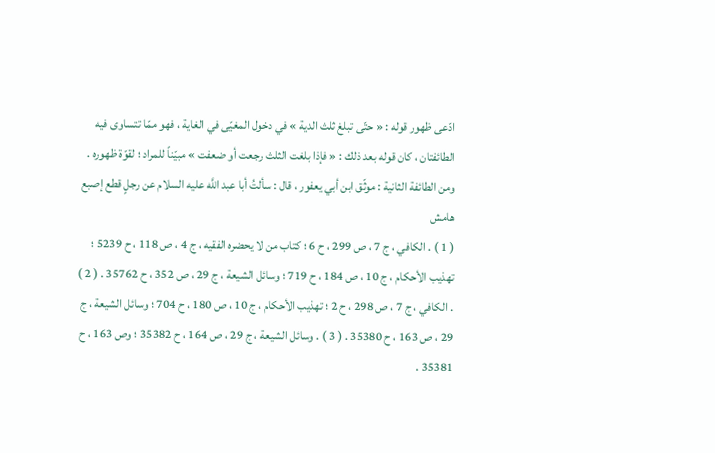ادّعى ظهور قوله : « حتّى تبلغ ثلث الدية » في دخول المغيّى في الغاية ، فهو ممّا تتساوى فيه الطائفتان ، كان قوله بعد ذلك : « فإذا بلغت الثلث رجعت أو ضعفت » مبيّناً للمراد ؛ لقوّة ظهوره . ومن الطائفة الثانية : موثّق ابن أبي يعفور ، قال : سألتُ أبا عبد اللَّه عليه السلام عن رجلٍ قطع إصبع
هامش
( 1 ) . الكافي ، ج 7 ، ص 299 ، ح 6 ؛ كتاب من لا يحضره الفقيه ، ج 4 ، ص 118 ، ح 5239 ؛ تهذيب الأحكام ، ج 10 ، ص 184 ، ح 719 ؛ وسائل الشيعة ، ج 29 ، ص 352 ، ح 35762 . ( 2 ) . الكافي ، ج 7 ، ص 298 ، ح 2 ؛ تهذيب الأحكام ، ج 10 ، ص 180 ، ح 704 ؛ وسائل الشيعة ، ج 29 ، ص 163 ، ح 35380 . ( 3 ) . وسائل الشيعة ، ج 29 ، ص 164 ، ح 35382 ؛ وص 163 ، ح 35381 .